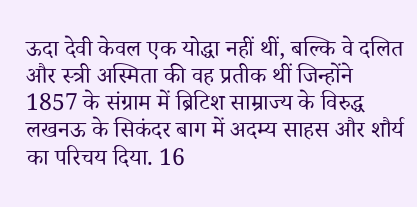ऊदा देवी केवल एक योद्धा नहीं थीं, बल्कि वे दलित और स्त्री अस्मिता की वह प्रतीक थीं जिन्होंने 1857 के संग्राम में ब्रिटिश साम्राज्य के विरुद्ध लखनऊ के सिकंदर बाग में अदम्य साहस और शौर्य का परिचय दिया. 16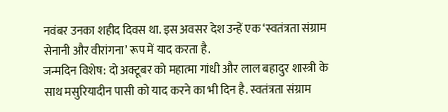नवंबर उनका शहीद दिवस था. इस अवसर देश उन्हें एक ‘स्वतंत्रता संग्राम सेनानी और वीरांगना’ रूप में याद करता है.
जन्मदिन विशेष: दो अक्टूबर को महात्मा गांधी और लाल बहादुर शास्त्री के साथ मसुरियादीन पासी को याद करने का भी दिन है. स्वतंत्रता संग्राम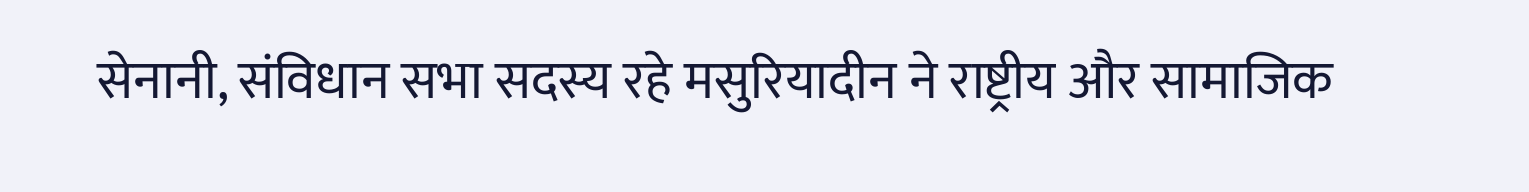सेनानी, संविधान सभा सदस्य रहे मसुरियादीन ने राष्ट्रीय और सामाजिक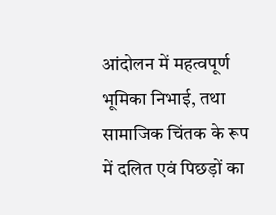आंदोलन में महत्वपूर्ण भूमिका निभाई, तथा सामाजिक चिंतक के रूप में दलित एवं पिछड़ों का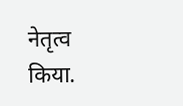नेतृत्व किया.